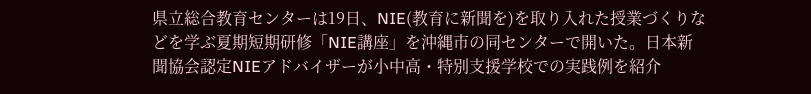県立総合教育センターは19日、NIE(教育に新聞を)を取り入れた授業づくりなどを学ぶ夏期短期研修「NIE講座」を沖縄市の同センターで開いた。日本新聞協会認定NIEアドバイザーが小中高・特別支援学校での実践例を紹介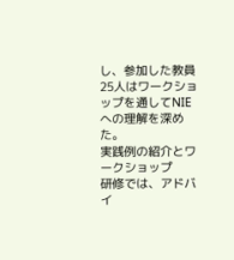し、参加した教員25人はワークショップを通してNIEへの理解を深めた。
実践例の紹介とワークショップ
研修では、アドバイ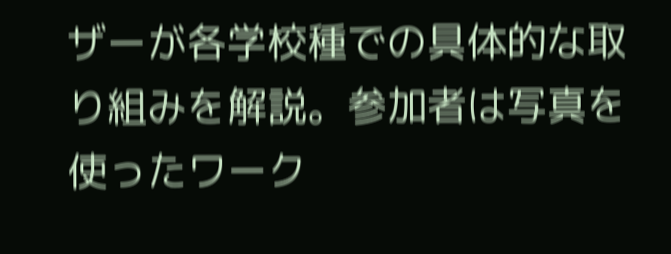ザーが各学校種での具体的な取り組みを解説。参加者は写真を使ったワーク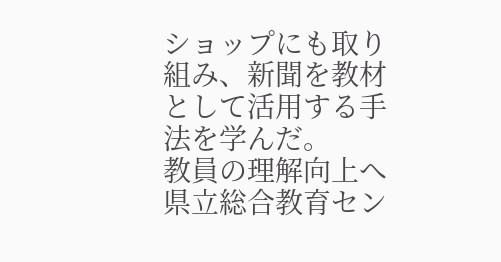ショップにも取り組み、新聞を教材として活用する手法を学んだ。
教員の理解向上へ
県立総合教育セン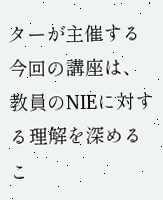ターが主催する今回の講座は、教員のNIEに対する理解を深めるこ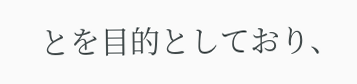とを目的としており、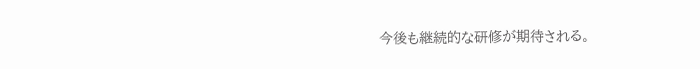今後も継続的な研修が期待される。